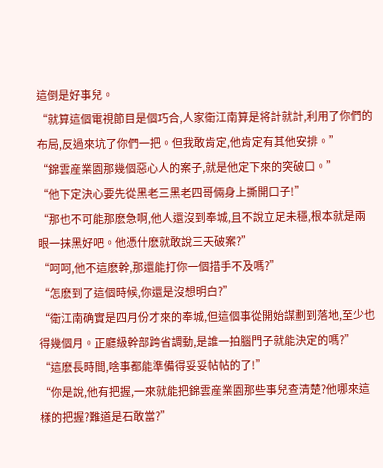這倒是好事兒。
“就算這個電視節目是個巧合,人家衛江南算是将計就計,利用了你們的布局,反過來坑了你們一把。但我敢肯定,他肯定有其他安排。”
“錦雲産業園那幾個惡心人的案子,就是他定下來的突破口。”
“他下定決心要先從黑老三黑老四哥倆身上撕開口子!”
“那也不可能那麽急啊,他人還沒到奉城,且不說立足未穩,根本就是兩眼一抹黑好吧。他憑什麽就敢說三天破案?”
“呵呵,他不這麽幹,那還能打你一個措手不及嗎?”
“怎麽到了這個時候,你還是沒想明白?”
“衛江南确實是四月份才來的奉城,但這個事從開始謀劃到落地,至少也得幾個月。正廳級幹部跨省調動,是誰一拍腦門子就能決定的嗎?”
“這麽長時間,啥事都能準備得妥妥帖帖的了!”
“你是說,他有把握,一來就能把錦雲産業園那些事兒查清楚?他哪來這樣的把握?難道是石敢當?”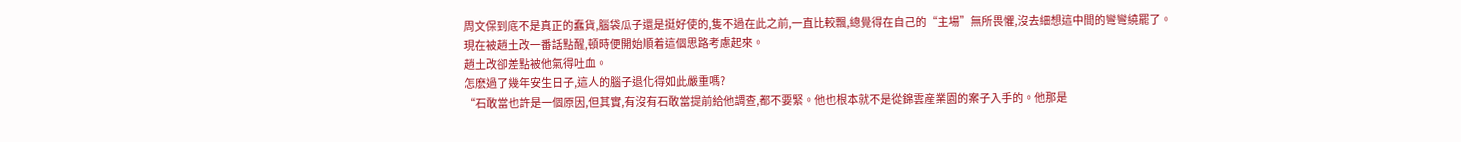周文保到底不是真正的蠢貨,腦袋瓜子還是挺好使的,隻不過在此之前,一直比較飄,總覺得在自己的“主場”無所畏懼,沒去細想這中間的彎彎繞罷了。
現在被趙土改一番話點醒,頓時便開始順着這個思路考慮起來。
趙土改卻差點被他氣得吐血。
怎麽過了幾年安生日子,這人的腦子退化得如此嚴重嗎?
“石敢當也許是一個原因,但其實,有沒有石敢當提前給他調查,都不要緊。他也根本就不是從錦雲産業園的案子入手的。他那是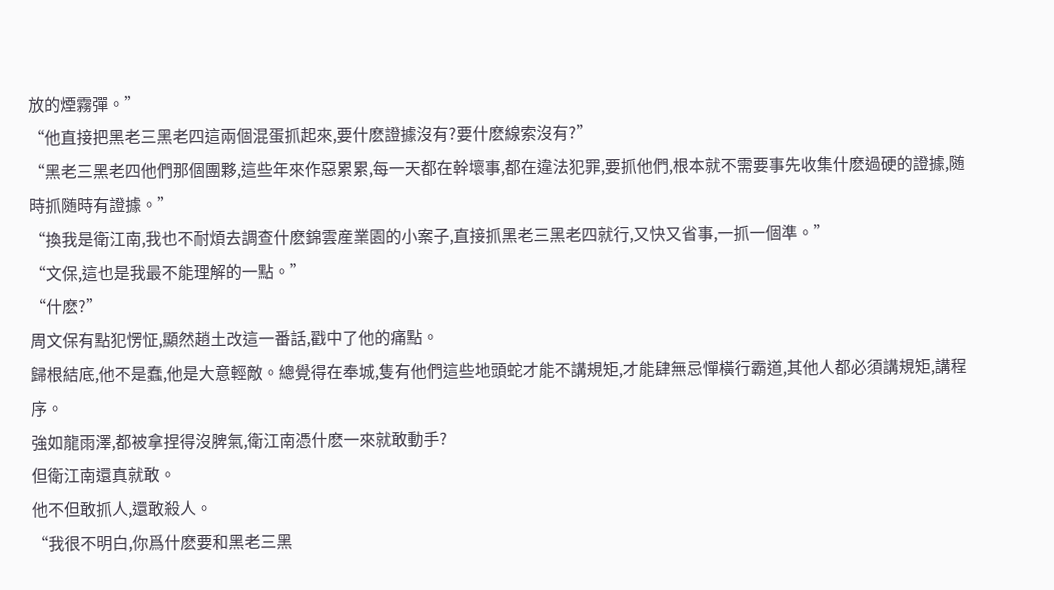放的煙霧彈。”
“他直接把黑老三黑老四這兩個混蛋抓起來,要什麽證據沒有?要什麽線索沒有?”
“黑老三黑老四他們那個團夥,這些年來作惡累累,每一天都在幹壞事,都在違法犯罪,要抓他們,根本就不需要事先收集什麽過硬的證據,随時抓随時有證據。”
“換我是衛江南,我也不耐煩去調查什麽錦雲産業園的小案子,直接抓黑老三黑老四就行,又快又省事,一抓一個準。”
“文保,這也是我最不能理解的一點。”
“什麽?”
周文保有點犯愣怔,顯然趙土改這一番話,戳中了他的痛點。
歸根結底,他不是蠢,他是大意輕敵。總覺得在奉城,隻有他們這些地頭蛇才能不講規矩,才能肆無忌憚橫行霸道,其他人都必須講規矩,講程序。
強如龍雨澤,都被拿捏得沒脾氣,衛江南憑什麽一來就敢動手?
但衛江南還真就敢。
他不但敢抓人,還敢殺人。
“我很不明白,你爲什麽要和黑老三黑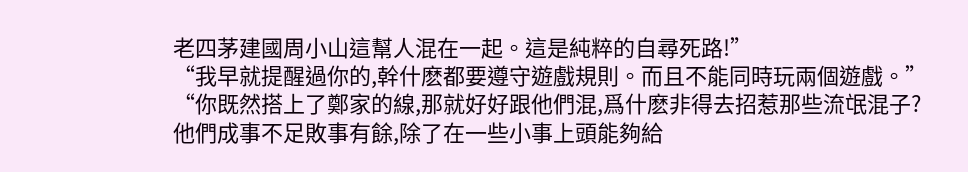老四茅建國周小山這幫人混在一起。這是純粹的自尋死路!”
“我早就提醒過你的,幹什麽都要遵守遊戲規則。而且不能同時玩兩個遊戲。”
“你既然搭上了鄭家的線,那就好好跟他們混,爲什麽非得去招惹那些流氓混子?他們成事不足敗事有餘,除了在一些小事上頭能夠給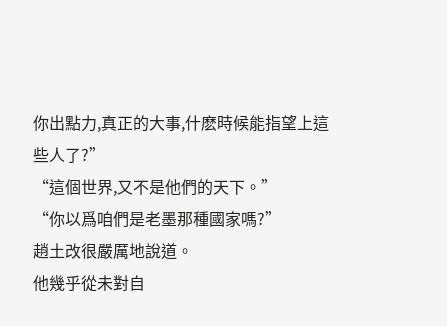你出點力,真正的大事,什麽時候能指望上這些人了?”
“這個世界,又不是他們的天下。”
“你以爲咱們是老墨那種國家嗎?”
趙土改很嚴厲地說道。
他幾乎從未對自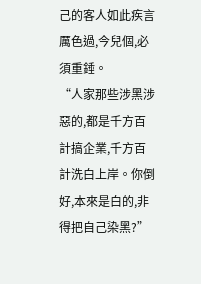己的客人如此疾言厲色過,今兒個,必須重錘。
“人家那些涉黑涉惡的,都是千方百計搞企業,千方百計洗白上岸。你倒好,本來是白的,非得把自己染黑?”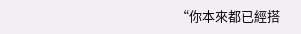“你本來都已經搭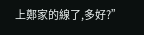上鄭家的線了,多好?”